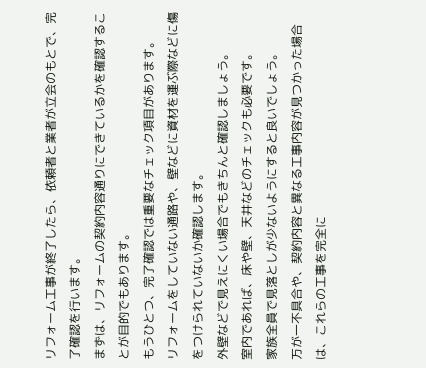リフォーム工事が終了したら、依頼者と業者が立会のもとで、完了確認を行います。
まずは、リフォームの契約内容通りにできているかを確認することが目的でもあります。
もうひとつ、完了確認では重要なチェック項目があります。
リフォームをしていない通路や、壁などに資材を運ぶ際などに傷をつけられていないか確認します。
外壁などで見えにくい場合でもきちんと確認しましょう。
室内であれば、床や壁、天井などのチェックも必要です。
家族全員で見落としが少ないようにすると良いでしょう。
万が一不具合や、契約内容と異なる工事内容が見つかった場合は、これらの工事を完全に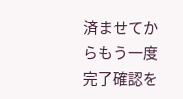済ませてからもう一度完了確認を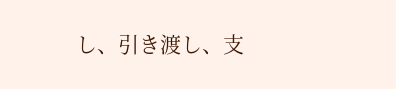し、引き渡し、支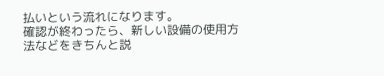払いという流れになります。
確認が終わったら、新しい設備の使用方法などをきちんと説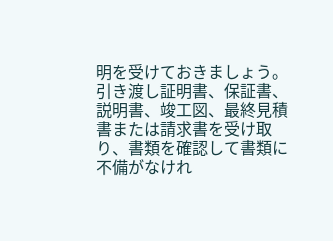明を受けておきましょう。
引き渡し証明書、保証書、説明書、竣工図、最終見積書または請求書を受け取り、書類を確認して書類に不備がなけれ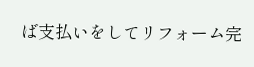ば支払いをしてリフォーム完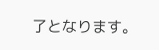了となります。